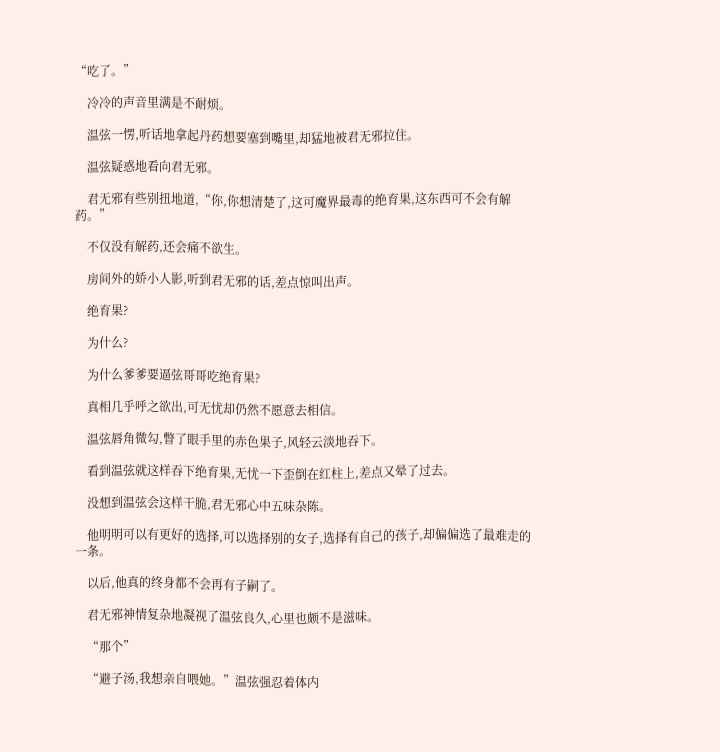“吃了。”

    冷冷的声音里满是不耐烦。

    温弦一愣,听话地拿起丹药想要塞到嘴里,却猛地被君无邪拉住。

    温弦疑惑地看向君无邪。

    君无邪有些别扭地道,“你,你想清楚了,这可魔界最毒的绝育果,这东西可不会有解药。”

    不仅没有解药,还会痛不欲生。

    房间外的娇小人影,听到君无邪的话,差点惊叫出声。

    绝育果?

    为什么?

    为什么爹爹要逼弦哥哥吃绝育果?

    真相几乎呼之欲出,可无忧却仍然不愿意去相信。

    温弦唇角微勾,瞥了眼手里的赤色果子,风轻云淡地吞下。

    看到温弦就这样吞下绝育果,无忧一下歪倒在红柱上,差点又晕了过去。

    没想到温弦会这样干脆,君无邪心中五味杂陈。

    他明明可以有更好的选择,可以选择别的女子,选择有自己的孩子,却偏偏选了最难走的一条。

    以后,他真的终身都不会再有子嗣了。

    君无邪神情复杂地凝视了温弦良久,心里也颇不是滋味。

    “那个”

    “避子汤,我想亲自喂她。”温弦强忍着体内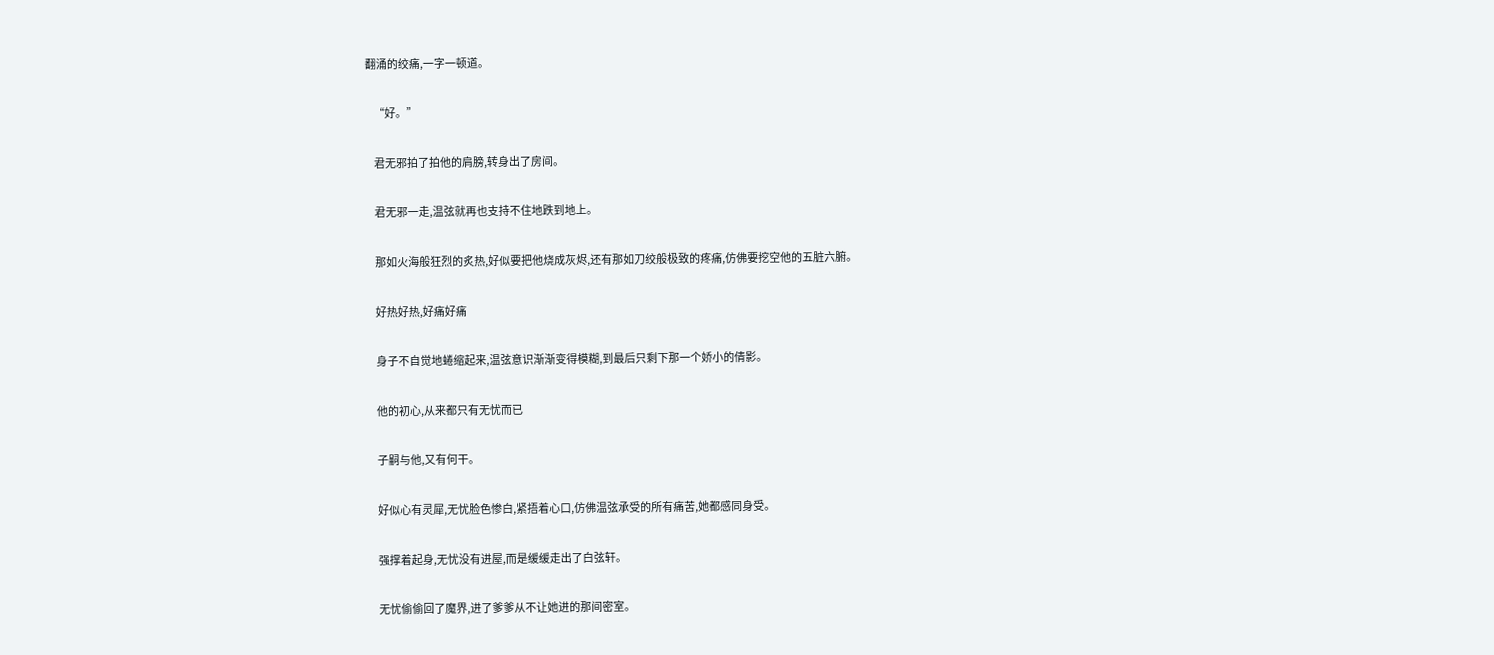翻涌的绞痛,一字一顿道。

    “好。”

    君无邪拍了拍他的肩膀,转身出了房间。

    君无邪一走,温弦就再也支持不住地跌到地上。

    那如火海般狂烈的炙热,好似要把他烧成灰烬,还有那如刀绞般极致的疼痛,仿佛要挖空他的五脏六腑。

    好热好热,好痛好痛

    身子不自觉地蜷缩起来,温弦意识渐渐变得模糊,到最后只剩下那一个娇小的倩影。

    他的初心,从来都只有无忧而已

    子嗣与他,又有何干。

    好似心有灵犀,无忧脸色惨白,紧捂着心口,仿佛温弦承受的所有痛苦,她都感同身受。

    强撑着起身,无忧没有进屋,而是缓缓走出了白弦轩。

    无忧偷偷回了魔界,进了爹爹从不让她进的那间密室。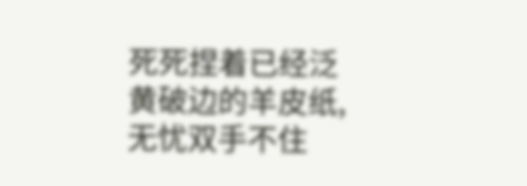死死捏着已经泛黄破边的羊皮纸,无忧双手不住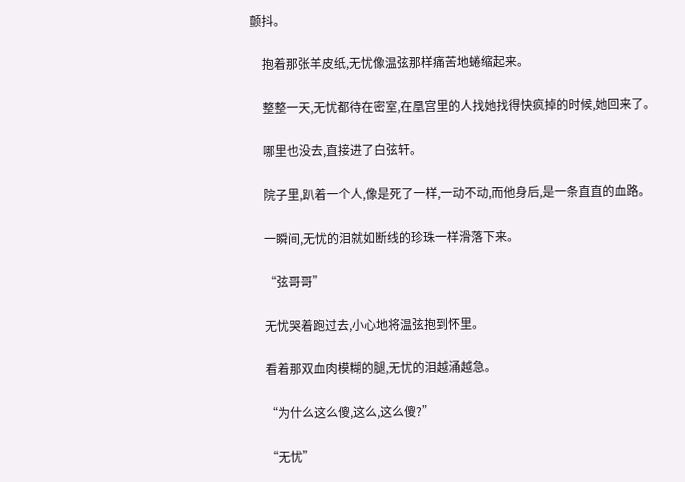颤抖。

    抱着那张羊皮纸,无忧像温弦那样痛苦地蜷缩起来。

    整整一天,无忧都待在密室,在凰宫里的人找她找得快疯掉的时候,她回来了。

    哪里也没去,直接进了白弦轩。

    院子里,趴着一个人,像是死了一样,一动不动,而他身后,是一条直直的血路。

    一瞬间,无忧的泪就如断线的珍珠一样滑落下来。

    “弦哥哥”

    无忧哭着跑过去,小心地将温弦抱到怀里。

    看着那双血肉模糊的腿,无忧的泪越涌越急。

    “为什么这么傻,这么,这么傻?”

    “无忧”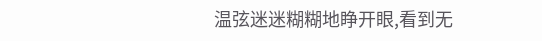温弦迷迷糊糊地睁开眼,看到无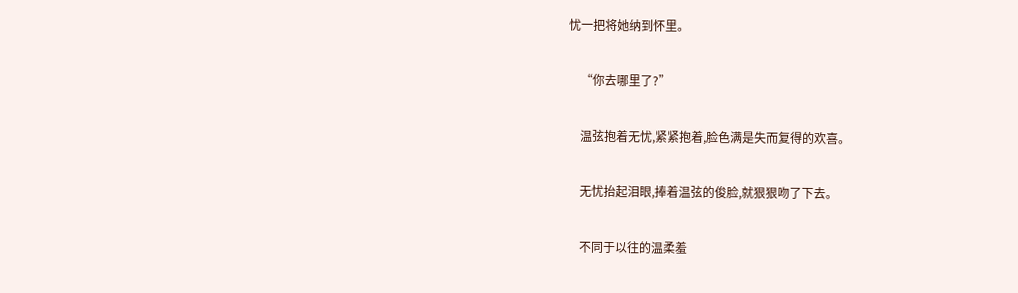忧一把将她纳到怀里。

    “你去哪里了?”

    温弦抱着无忧,紧紧抱着,脸色满是失而复得的欢喜。

    无忧抬起泪眼,捧着温弦的俊脸,就狠狠吻了下去。

    不同于以往的温柔羞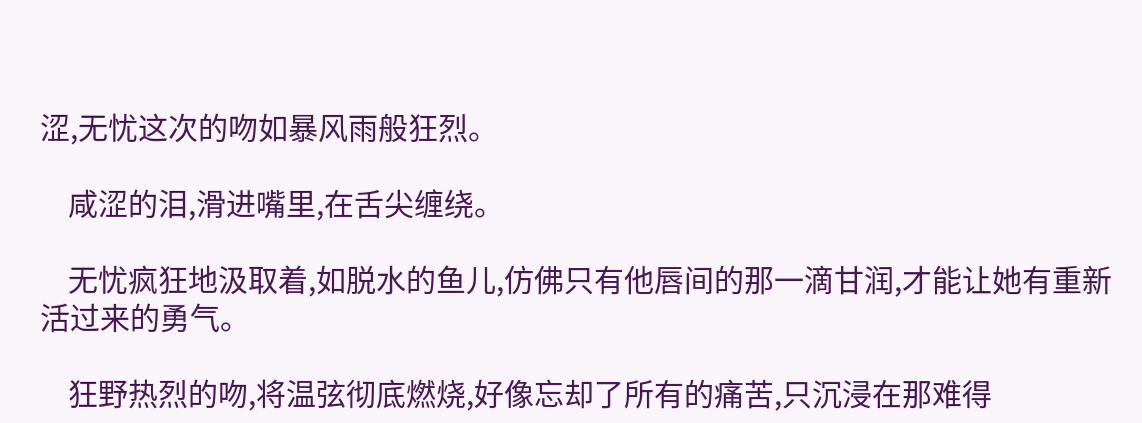涩,无忧这次的吻如暴风雨般狂烈。

    咸涩的泪,滑进嘴里,在舌尖缠绕。

    无忧疯狂地汲取着,如脱水的鱼儿,仿佛只有他唇间的那一滴甘润,才能让她有重新活过来的勇气。

    狂野热烈的吻,将温弦彻底燃烧,好像忘却了所有的痛苦,只沉浸在那难得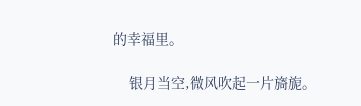的幸福里。

    银月当空,微风吹起一片旖旎。